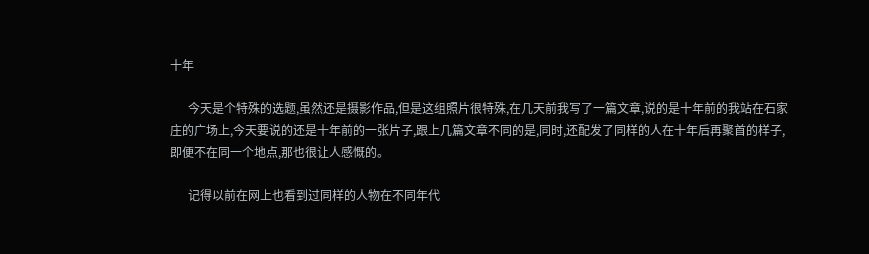十年

      今天是个特殊的选题,虽然还是摄影作品,但是这组照片很特殊,在几天前我写了一篇文章,说的是十年前的我站在石家庄的广场上,今天要说的还是十年前的一张片子,跟上几篇文章不同的是,同时,还配发了同样的人在十年后再聚首的样子,即便不在同一个地点,那也很让人感慨的。

      记得以前在网上也看到过同样的人物在不同年代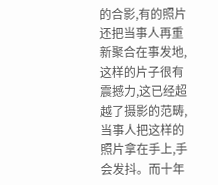的合影,有的照片还把当事人再重新聚合在事发地,这样的片子很有震撼力,这已经超越了摄影的范畴,当事人把这样的照片拿在手上,手会发抖。而十年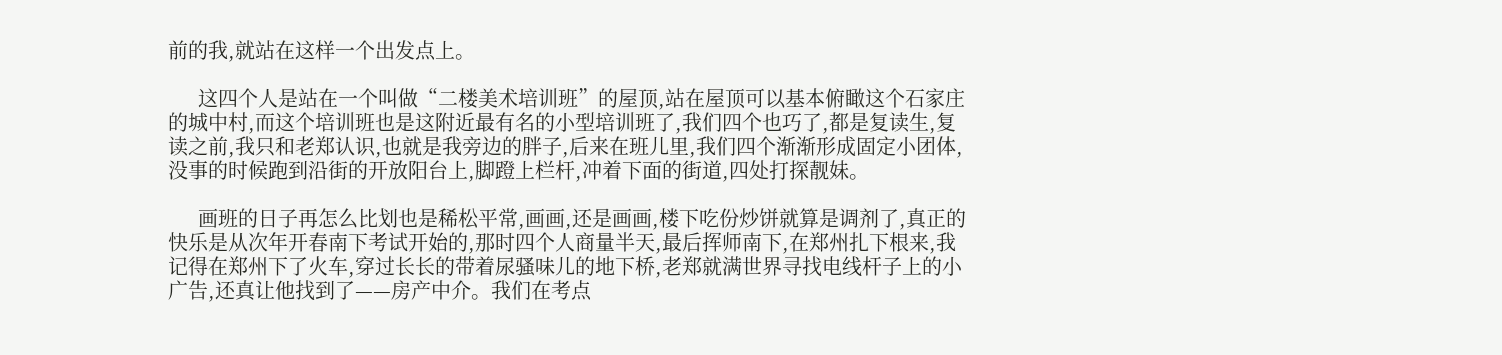前的我,就站在这样一个出发点上。

      这四个人是站在一个叫做“二楼美术培训班”的屋顶,站在屋顶可以基本俯瞰这个石家庄的城中村,而这个培训班也是这附近最有名的小型培训班了,我们四个也巧了,都是复读生,复读之前,我只和老郑认识,也就是我旁边的胖子,后来在班儿里,我们四个渐渐形成固定小团体,没事的时候跑到沿街的开放阳台上,脚蹬上栏杆,冲着下面的街道,四处打探靓妹。

      画班的日子再怎么比划也是稀松平常,画画,还是画画,楼下吃份炒饼就算是调剂了,真正的快乐是从次年开春南下考试开始的,那时四个人商量半天,最后挥师南下,在郑州扎下根来,我记得在郑州下了火车,穿过长长的带着尿骚味儿的地下桥,老郑就满世界寻找电线杆子上的小广告,还真让他找到了——房产中介。我们在考点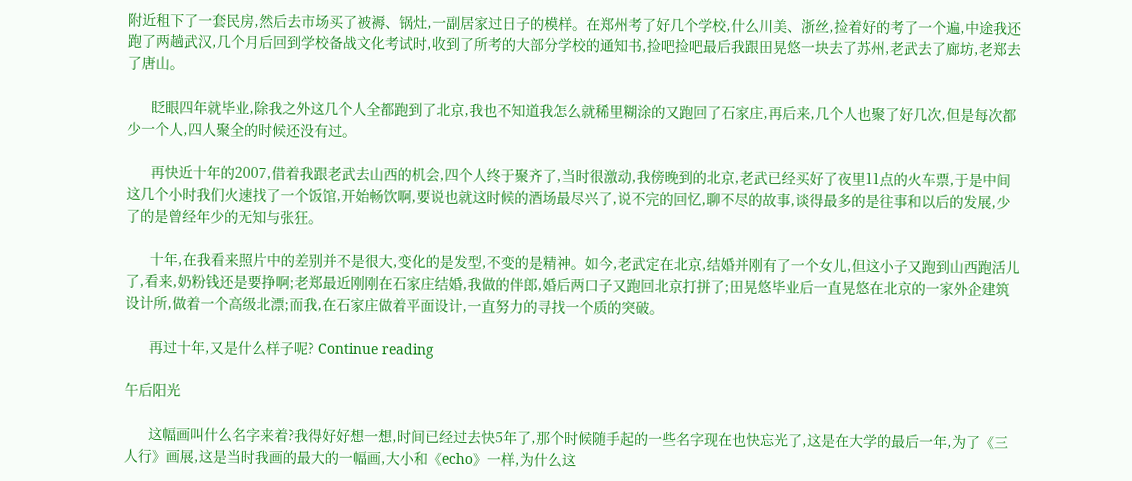附近租下了一套民房,然后去市场买了被褥、锅灶,一副居家过日子的模样。在郑州考了好几个学校,什么川美、浙丝,捡着好的考了一个遍,中途我还跑了两趟武汉,几个月后回到学校备战文化考试时,收到了所考的大部分学校的通知书,捡吧捡吧最后我跟田晃悠一块去了苏州,老武去了廊坊,老郑去了唐山。

      眨眼四年就毕业,除我之外这几个人全都跑到了北京,我也不知道我怎么就稀里糊涂的又跑回了石家庄,再后来,几个人也聚了好几次,但是每次都少一个人,四人聚全的时候还没有过。

      再快近十年的2007,借着我跟老武去山西的机会,四个人终于聚齐了,当时很激动,我傍晚到的北京,老武已经买好了夜里11点的火车票,于是中间这几个小时我们火速找了一个饭馆,开始畅饮啊,要说也就这时候的酒场最尽兴了,说不完的回忆,聊不尽的故事,谈得最多的是往事和以后的发展,少了的是曾经年少的无知与张狂。

      十年,在我看来照片中的差别并不是很大,变化的是发型,不变的是精神。如今,老武定在北京,结婚并刚有了一个女儿,但这小子又跑到山西跑活儿了,看来,奶粉钱还是要挣啊;老郑最近刚刚在石家庄结婚,我做的伴郎,婚后两口子又跑回北京打拼了;田晃悠毕业后一直晃悠在北京的一家外企建筑设计所,做着一个高级北漂;而我,在石家庄做着平面设计,一直努力的寻找一个质的突破。

      再过十年,又是什么样子呢? Continue reading

午后阳光

      这幅画叫什么名字来着?我得好好想一想,时间已经过去快5年了,那个时候随手起的一些名字现在也快忘光了,这是在大学的最后一年,为了《三人行》画展,这是当时我画的最大的一幅画,大小和《echo》一样,为什么这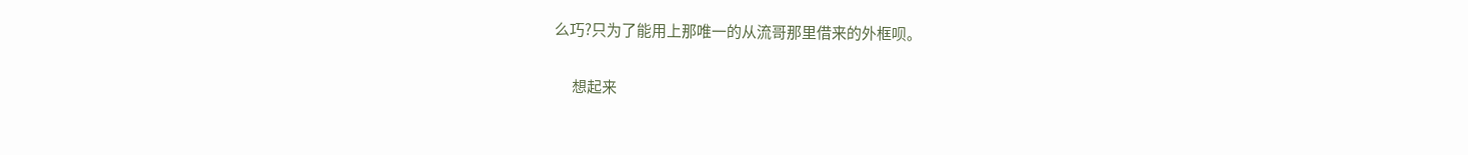么巧?只为了能用上那唯一的从流哥那里借来的外框呗。

      想起来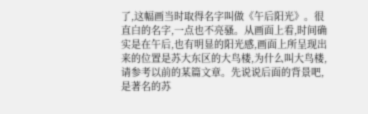了,这幅画当时取得名字叫做《午后阳光》。很直白的名字,一点也不亮骚。从画面上看,时间确实是在午后,也有明显的阳光感,画面上所呈现出来的位置是苏大东区的大鸟楼,为什么叫大鸟楼,请参考以前的某篇文章。先说说后面的背景吧,是著名的苏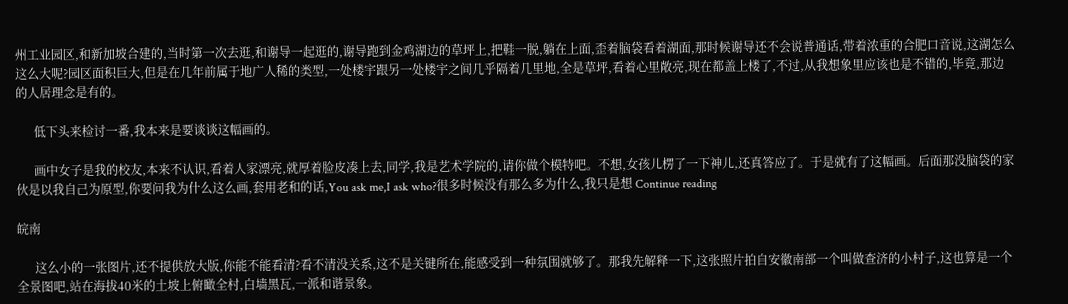州工业园区,和新加坡合建的,当时第一次去逛,和谢导一起逛的,谢导跑到金鸡湖边的草坪上,把鞋一脱,躺在上面,歪着脑袋看着湖面,那时候谢导还不会说普通话,带着浓重的合肥口音说,这湖怎么这么大呢?园区面积巨大,但是在几年前属于地广人稀的类型,一处楼宇跟另一处楼宇之间几乎隔着几里地,全是草坪,看着心里敞亮,现在都盖上楼了,不过,从我想象里应该也是不错的,毕竟,那边的人居理念是有的。

      低下头来检讨一番,我本来是要谈谈这幅画的。

      画中女子是我的校友,本来不认识,看着人家漂亮,就厚着脸皮凑上去,同学,我是艺术学院的,请你做个模特吧。不想,女孩儿楞了一下神儿,还真答应了。于是就有了这幅画。后面那没脑袋的家伙是以我自己为原型,你要问我为什么这么画,套用老和的话,You ask me,I ask who?很多时候没有那么多为什么,我只是想 Continue reading

皖南

      这么小的一张图片,还不提供放大版,你能不能看清?看不清没关系,这不是关键所在,能感受到一种氛围就够了。那我先解释一下,这张照片拍自安徽南部一个叫做查济的小村子,这也算是一个全景图吧,站在海拔40米的土坡上俯瞰全村,白墙黑瓦,一派和谐景象。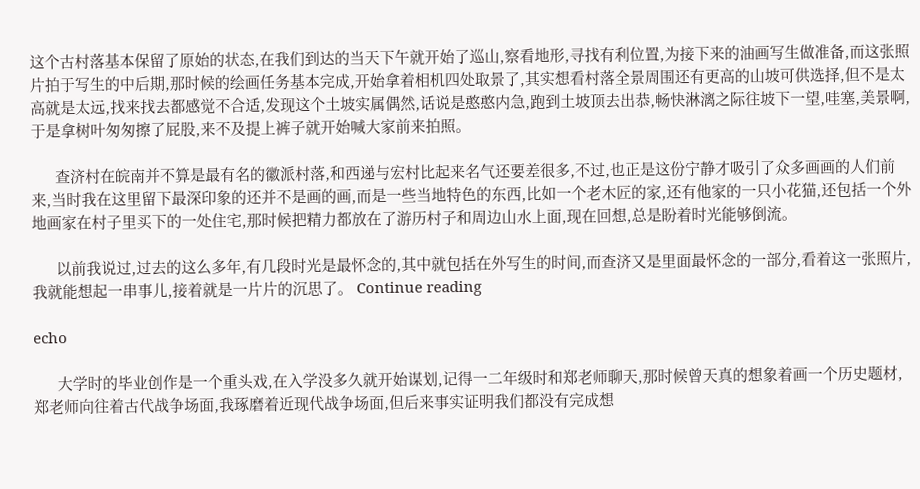这个古村落基本保留了原始的状态,在我们到达的当天下午就开始了巡山,察看地形,寻找有利位置,为接下来的油画写生做准备,而这张照片拍于写生的中后期,那时候的绘画任务基本完成,开始拿着相机四处取景了,其实想看村落全景周围还有更高的山坡可供选择,但不是太高就是太远,找来找去都感觉不合适,发现这个土坡实属偶然,话说是憨憨内急,跑到土坡顶去出恭,畅快淋漓之际往坡下一望,哇塞,美景啊,于是拿树叶匆匆擦了屁股,来不及提上裤子就开始喊大家前来拍照。

      查济村在皖南并不算是最有名的徽派村落,和西递与宏村比起来名气还要差很多,不过,也正是这份宁静才吸引了众多画画的人们前来,当时我在这里留下最深印象的还并不是画的画,而是一些当地特色的东西,比如一个老木匠的家,还有他家的一只小花猫,还包括一个外地画家在村子里买下的一处住宅,那时候把精力都放在了游历村子和周边山水上面,现在回想,总是盼着时光能够倒流。

      以前我说过,过去的这么多年,有几段时光是最怀念的,其中就包括在外写生的时间,而查济又是里面最怀念的一部分,看着这一张照片,我就能想起一串事儿,接着就是一片片的沉思了。 Continue reading

echo

      大学时的毕业创作是一个重头戏,在入学没多久就开始谋划,记得一二年级时和郑老师聊天,那时候曾天真的想象着画一个历史题材,郑老师向往着古代战争场面,我琢磨着近现代战争场面,但后来事实证明我们都没有完成想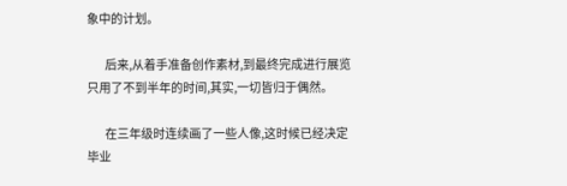象中的计划。

      后来,从着手准备创作素材,到最终完成进行展览只用了不到半年的时间,其实,一切皆归于偶然。

      在三年级时连续画了一些人像,这时候已经决定毕业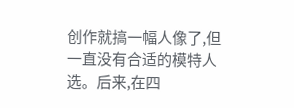创作就搞一幅人像了,但一直没有合适的模特人选。后来,在四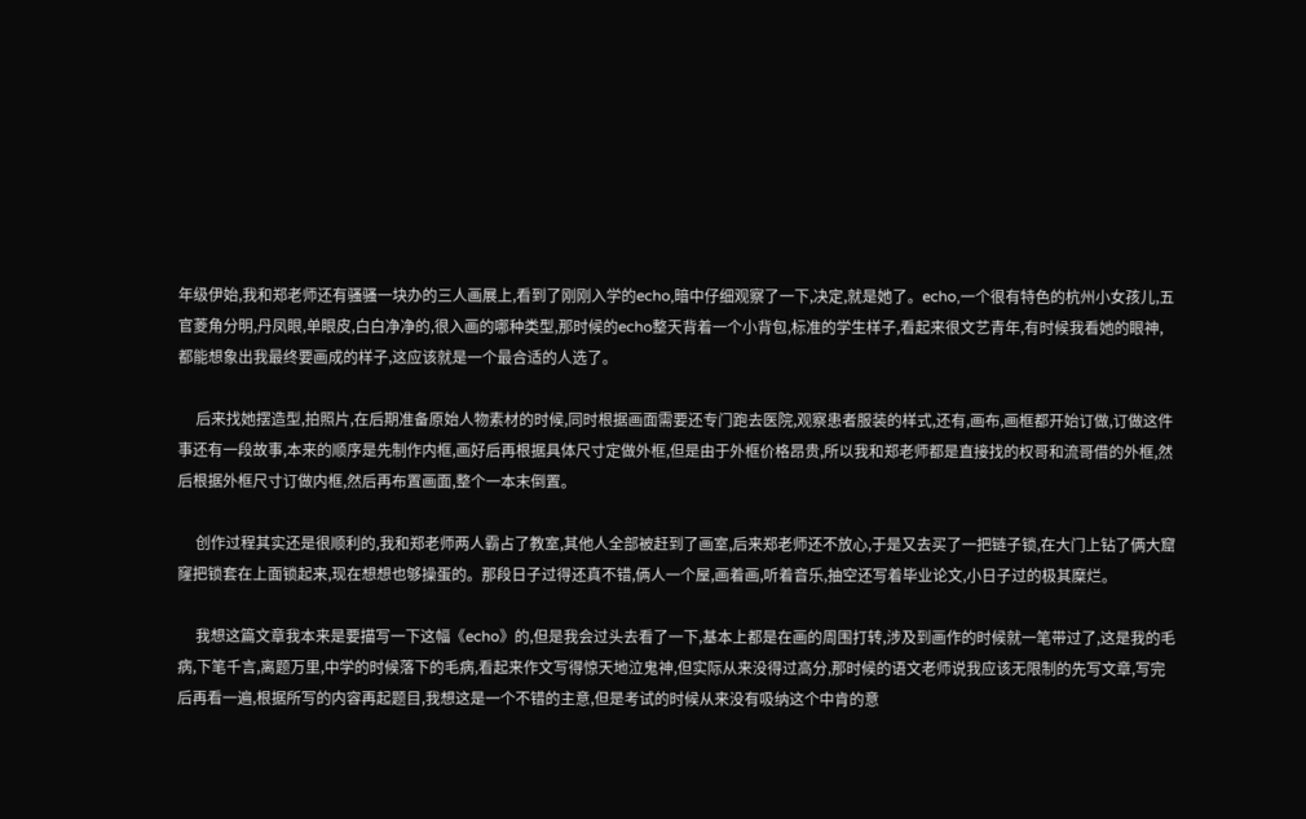年级伊始,我和郑老师还有骚骚一块办的三人画展上,看到了刚刚入学的echo,暗中仔细观察了一下,决定,就是她了。echo,一个很有特色的杭州小女孩儿,五官菱角分明,丹凤眼,单眼皮,白白净净的,很入画的哪种类型,那时候的echo整天背着一个小背包,标准的学生样子,看起来很文艺青年,有时候我看她的眼神,都能想象出我最终要画成的样子,这应该就是一个最合适的人选了。

      后来找她摆造型,拍照片,在后期准备原始人物素材的时候,同时根据画面需要还专门跑去医院,观察患者服装的样式,还有,画布,画框都开始订做,订做这件事还有一段故事,本来的顺序是先制作内框,画好后再根据具体尺寸定做外框,但是由于外框价格昂贵,所以我和郑老师都是直接找的权哥和流哥借的外框,然后根据外框尺寸订做内框,然后再布置画面,整个一本末倒置。

      创作过程其实还是很顺利的,我和郑老师两人霸占了教室,其他人全部被赶到了画室,后来郑老师还不放心,于是又去买了一把链子锁,在大门上钻了俩大窟窿把锁套在上面锁起来,现在想想也够操蛋的。那段日子过得还真不错,俩人一个屋,画着画,听着音乐,抽空还写着毕业论文,小日子过的极其糜烂。

      我想这篇文章我本来是要描写一下这幅《echo》的,但是我会过头去看了一下,基本上都是在画的周围打转,涉及到画作的时候就一笔带过了,这是我的毛病,下笔千言,离题万里,中学的时候落下的毛病,看起来作文写得惊天地泣鬼神,但实际从来没得过高分,那时候的语文老师说我应该无限制的先写文章,写完后再看一遍,根据所写的内容再起题目,我想这是一个不错的主意,但是考试的时候从来没有吸纳这个中肯的意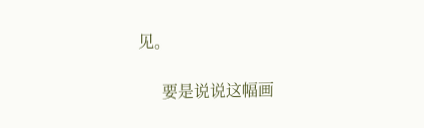见。

      要是说说这幅画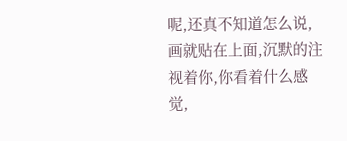呢,还真不知道怎么说,画就贴在上面,沉默的注视着你,你看着什么感觉,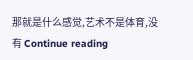那就是什么感觉,艺术不是体育,没有 Continue reading